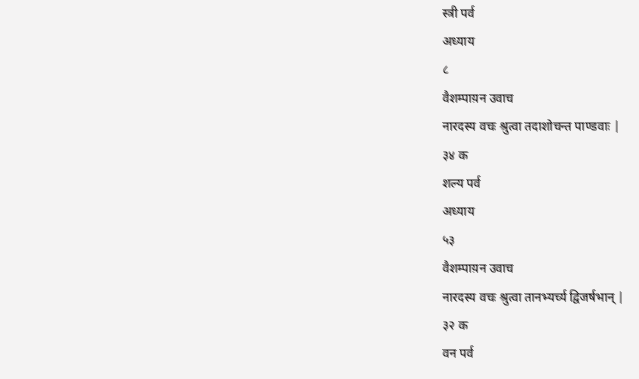स्त्री पर्व
अध्याय
८
वैशम्पाय़न उवाच
नारदस्य वचः श्रुत्वा तदाशोचन्त पाण्डवाः |
३४ क
शल्य पर्व
अध्याय
५३
वैशम्पाय़न उवाच
नारदस्य वचः श्रुत्वा तानभ्यर्च्य द्विजर्षभान् |
३२ क
वन पर्व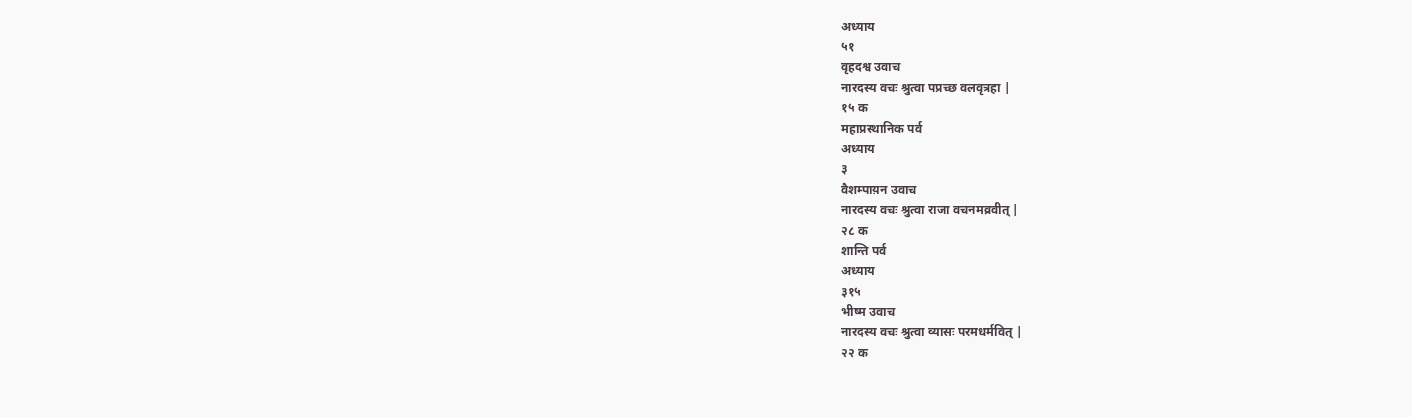अध्याय
५१
वृहदश्व उवाच
नारदस्य वचः श्रुत्वा पप्रच्छ वलवृत्रहा |
१५ क
महाप्रस्थानिक पर्व
अध्याय
३
वैशम्पाय़न उवाच
नारदस्य वचः श्रुत्वा राजा वचनमव्रवीत् |
२८ क
शान्ति पर्व
अध्याय
३१५
भीष्म उवाच
नारदस्य वचः श्रुत्वा व्यासः परमधर्मवित् |
२२ क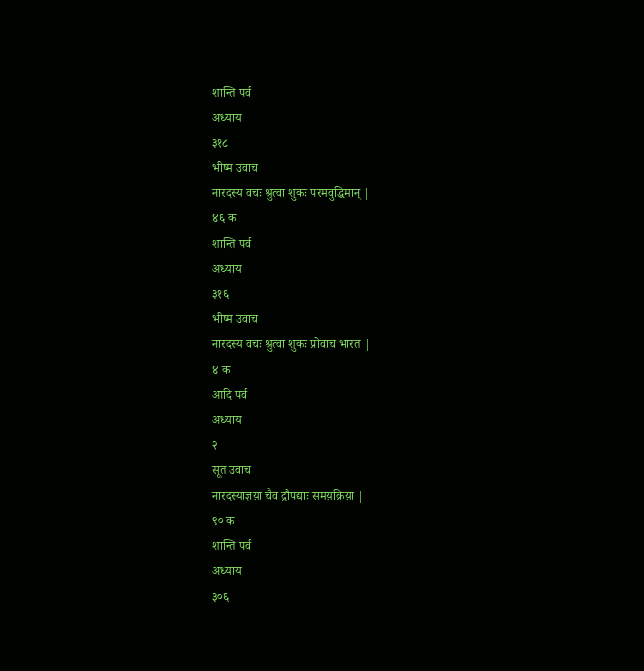शान्ति पर्व
अध्याय
३१८
भीष्म उवाच
नारदस्य वचः श्रुत्वा शुकः परमवुद्धिमान् |
४६ क
शान्ति पर्व
अध्याय
३१६
भीष्म उवाच
नारदस्य वचः श्रुत्वा शुकः प्रोवाच भारत |
४ क
आदि पर्व
अध्याय
२
सूत उवाच
नारदस्याज्ञय़ा चैव द्रौपद्याः समय़क्रिय़ा |
९० क
शान्ति पर्व
अध्याय
३०६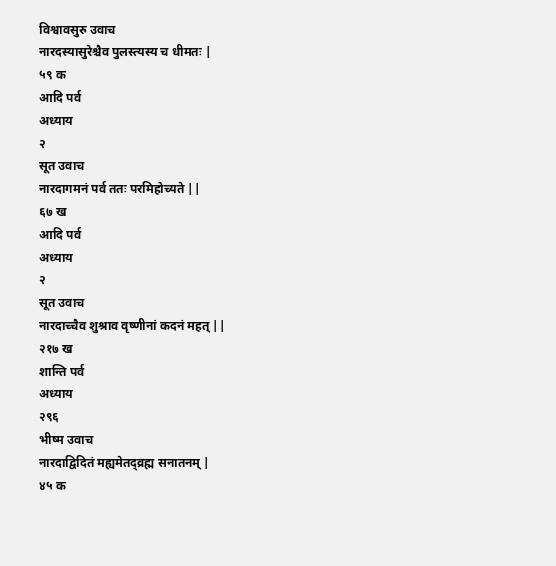विश्वावसुरु उवाच
नारदस्यासुरेश्चैव पुलस्त्यस्य च धीमतः |
५९ क
आदि पर्व
अध्याय
२
सूत उवाच
नारदागमनं पर्व ततः परमिहोच्यते ||
६७ ख
आदि पर्व
अध्याय
२
सूत उवाच
नारदाच्चैव शुश्राव वृष्णीनां कदनं महत् ||
२१७ ख
शान्ति पर्व
अध्याय
२९६
भीष्म उवाच
नारदाद्विदितं मह्यमेतद्व्रह्म सनातनम् |
४५ क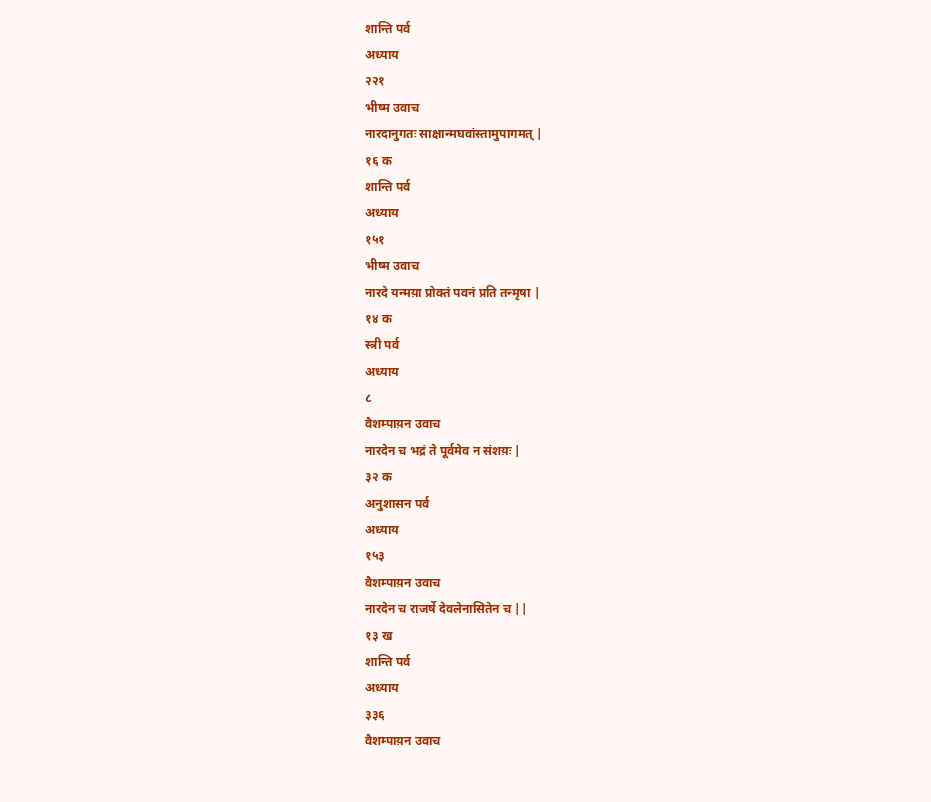शान्ति पर्व
अध्याय
२२१
भीष्म उवाच
नारदानुगतः साक्षान्मघवांस्तामुपागमत् |
१६ क
शान्ति पर्व
अध्याय
१५१
भीष्म उवाच
नारदे यन्मय़ा प्रोक्तं पवनं प्रति तन्मृषा |
१४ क
स्त्री पर्व
अध्याय
८
वैशम्पाय़न उवाच
नारदेन च भद्रं ते पूर्वमेव न संशय़ः |
३२ क
अनुशासन पर्व
अध्याय
१५३
वैशम्पाय़न उवाच
नारदेन च राजर्षे देवलेनासितेन च ||
१३ ख
शान्ति पर्व
अध्याय
३३६
वैशम्पाय़न उवाच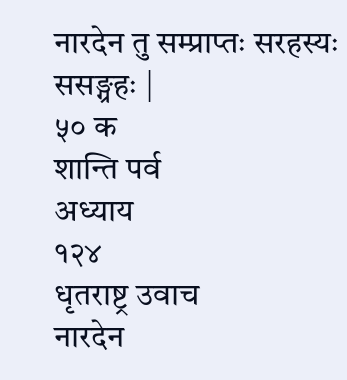नारदेन तु सम्प्राप्तः सरहस्यः ससङ्ग्रहः |
५० क
शान्ति पर्व
अध्याय
१२४
धृतराष्ट्र उवाच
नारदेन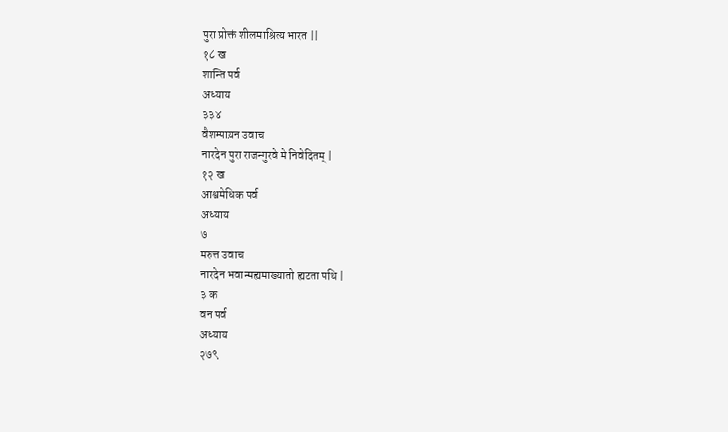पुरा प्रोक्तं शीलमाश्रित्य भारत ||
१८ ख
शान्ति पर्व
अध्याय
३३४
वैशम्पाय़न उवाच
नारदेन पुरा राजन्गुरवे मे निवेदितम् |
१२ ख
आश्वमेधिक पर्व
अध्याय
७
मरुत्त उवाच
नारदेन भवान्मह्यमाख्यातो ह्यटता पथि |
३ क
वन पर्व
अध्याय
२७९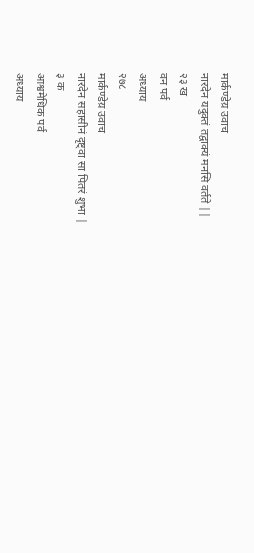मार्कण्डेय़ उवाच
नारदेन यदुक्तं तद्वाक्यं मनसि वर्तते ||
२३ ख
वन पर्व
अध्याय
२७८
मार्कण्डेय़ उवाच
नारदेन सहासीनं दृष्ट्वा सा पितरं शुभा |
३ क
आश्वमेधिक पर्व
अध्याय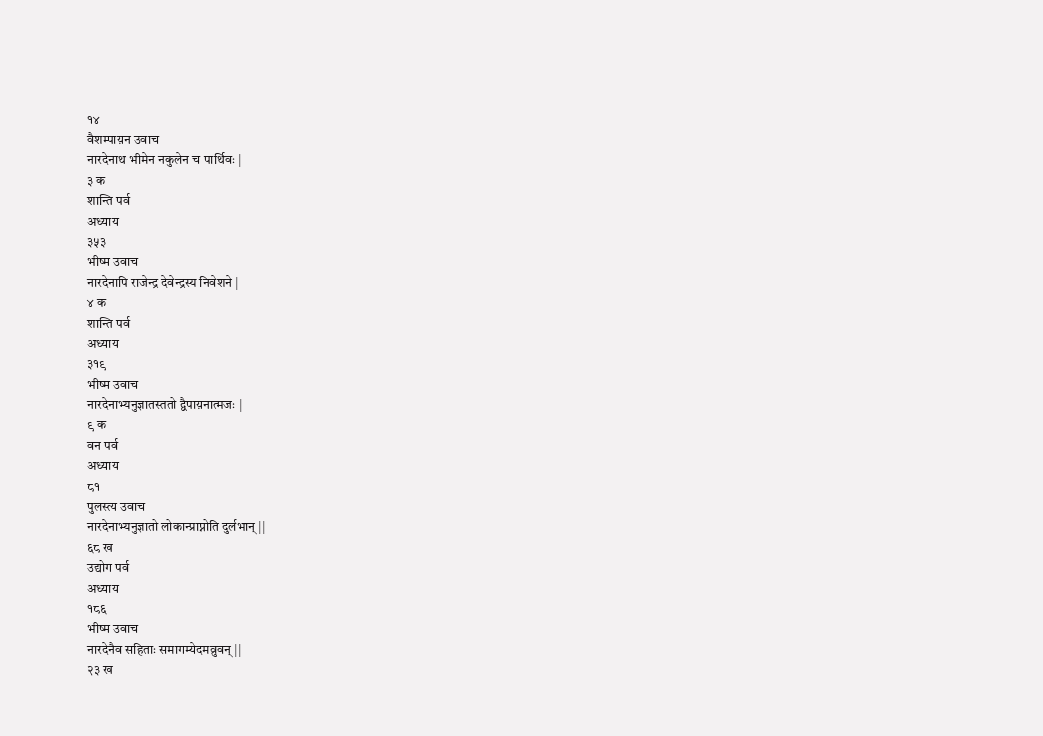१४
वैशम्पाय़न उवाच
नारदेनाथ भीमेन नकुलेन च पार्थिवः |
३ क
शान्ति पर्व
अध्याय
३५३
भीष्म उवाच
नारदेनापि राजेन्द्र देवेन्द्रस्य निवेशने |
४ क
शान्ति पर्व
अध्याय
३१९
भीष्म उवाच
नारदेनाभ्यनुज्ञातस्ततो द्वैपाय़नात्मजः |
९ क
वन पर्व
अध्याय
८१
पुलस्त्य उवाच
नारदेनाभ्यनुज्ञातो लोकान्प्राप्नोति दुर्लभान् ||
६८ ख
उद्योग पर्व
अध्याय
१८६
भीष्म उवाच
नारदेनैव सहिताः समागम्येदमव्रुवन् ||
२३ ख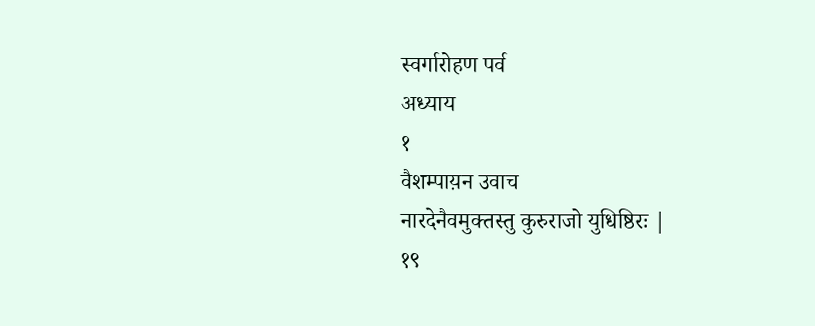स्वर्गारोहण पर्व
अध्याय
१
वैशम्पाय़न उवाच
नारदेनैवमुक्तस्तु कुरुराजो युधिष्ठिरः |
१९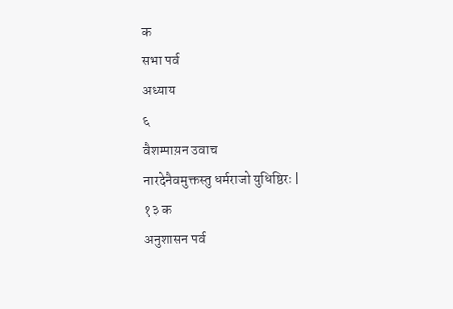क
सभा पर्व
अध्याय
६
वैशम्पाय़न उवाच
नारदेनैवमुक्तस्तु धर्मराजो युधिष्ठिरः |
१३ क
अनुशासन पर्व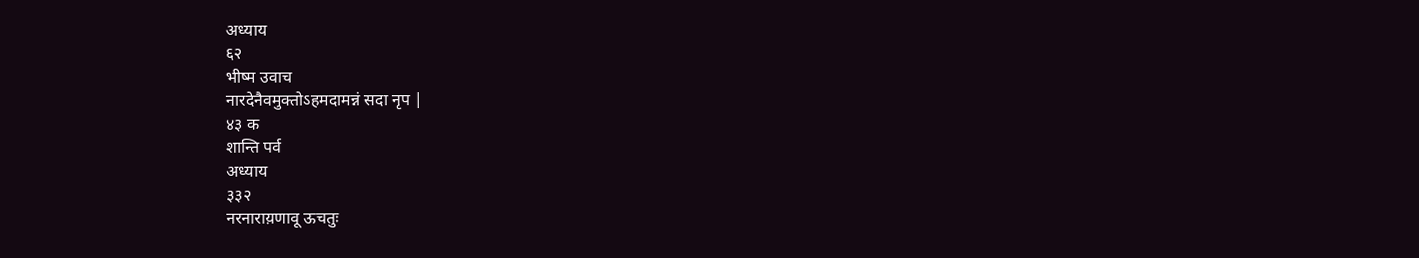अध्याय
६२
भीष्म उवाच
नारदेनैवमुक्तोऽहमदामन्नं सदा नृप |
४३ क
शान्ति पर्व
अध्याय
३३२
नरनाराय़णावू ऊचतुः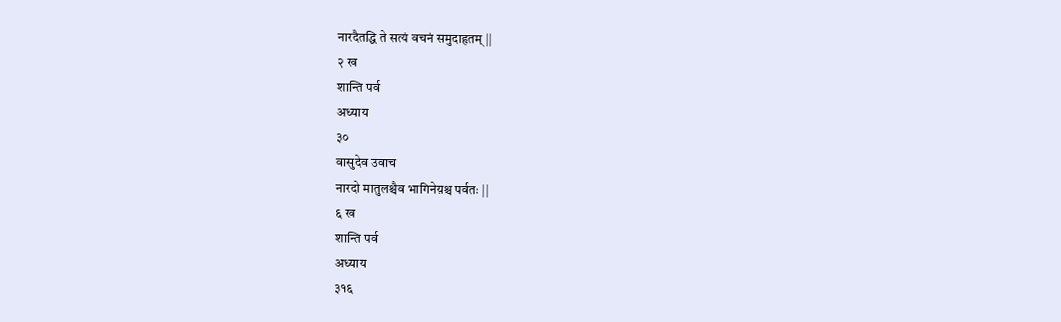नारदैतद्धि ते सत्यं वचनं समुदाहृतम् ||
२ ख
शान्ति पर्व
अध्याय
३०
वासुदेव उवाच
नारदो मातुलश्चैव भागिनेय़श्च पर्वतः ||
६ ख
शान्ति पर्व
अध्याय
३१६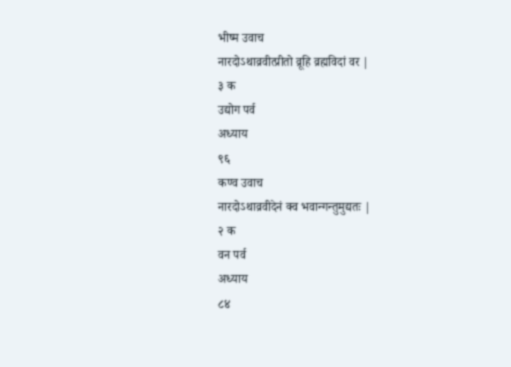भीष्म उवाच
नारदोऽथाव्रवीत्प्रीतो व्रूहि व्रह्मविदां वर |
३ क
उद्योग पर्व
अध्याय
९६
कण्व उवाच
नारदोऽथाव्रवीदेनं क्व भवान्गन्तुमुद्यतः |
२ क
वन पर्व
अध्याय
८४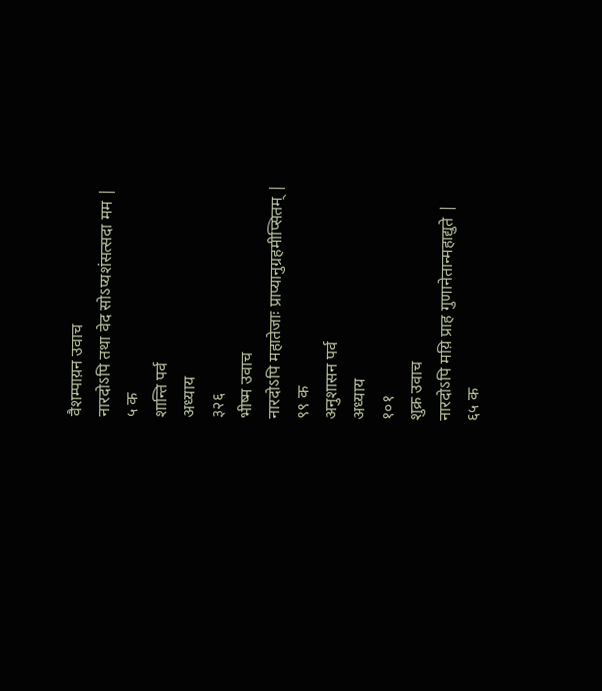वैशम्पाय़न उवाच
नारदोऽपि तथा वेद सोऽप्यशंसत्सदा मम |
५ क
शान्ति पर्व
अध्याय
३२६
भीष्म उवाच
नारदोऽपि महातेजाः प्राप्यानुग्रहमीप्सितम् |
९९ क
अनुशासन पर्व
अध्याय
१०१
शुक्र उवाच
नारदोऽपि मय़ि प्राह गुणानेतान्महाद्युते |
६५ क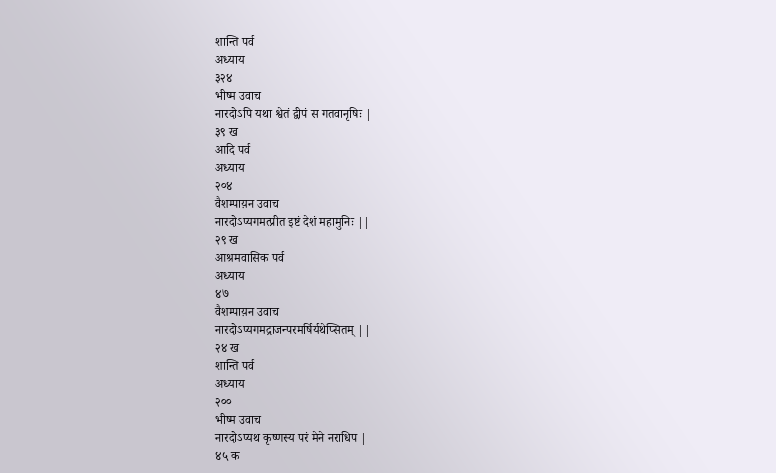शान्ति पर्व
अध्याय
३२४
भीष्म उवाच
नारदोऽपि यथा श्वेतं द्वीपं स गतवानृषिः |
३९ ख
आदि पर्व
अध्याय
२०४
वैशम्पाय़न उवाच
नारदोऽप्यगमत्प्रीत इष्टं देशं महामुनिः ||
२९ ख
आश्रमवासिक पर्व
अध्याय
४७
वैशम्पाय़न उवाच
नारदोऽप्यगमद्राजन्परमर्षिर्यथेप्सितम् ||
२४ ख
शान्ति पर्व
अध्याय
२००
भीष्म उवाच
नारदोऽप्यथ कृष्णस्य परं मेने नराधिप |
४५ क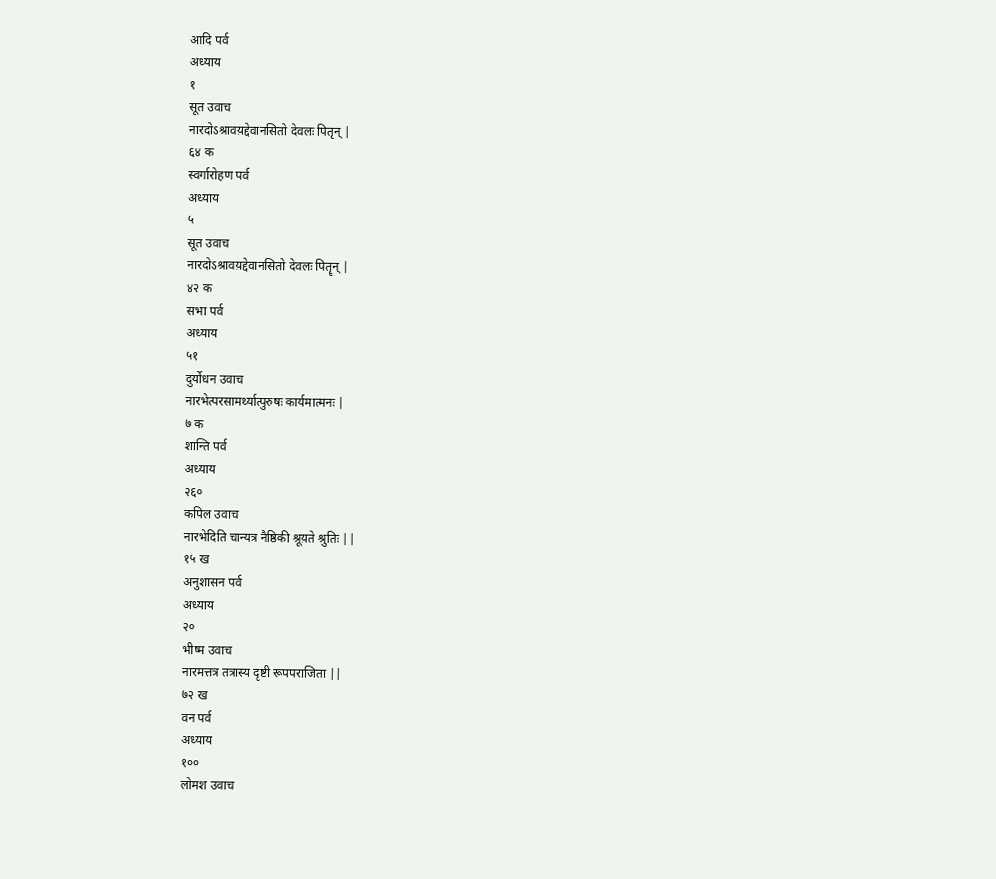आदि पर्व
अध्याय
१
सूत उवाच
नारदोऽश्रावय़द्देवानसितो देवलः पितृन् |
६४ क
स्वर्गारोहण पर्व
अध्याय
५
सूत उवाच
नारदोऽश्रावय़द्देवानसितो देवलः पितॄन् |
४२ क
सभा पर्व
अध्याय
५१
दुर्योधन उवाच
नारभेत्परसामर्थ्यात्पुरुषः कार्यमात्मनः |
७ क
शान्ति पर्व
अध्याय
२६०
कपिल उवाच
नारभेदिति चान्यत्र नैष्ठिकी श्रूय़ते श्रुतिः ||
१५ ख
अनुशासन पर्व
अध्याय
२०
भीष्म उवाच
नारमत्तत्र तत्रास्य दृष्टी रूपपराजिता ||
७२ ख
वन पर्व
अध्याय
१००
लोमश उवाच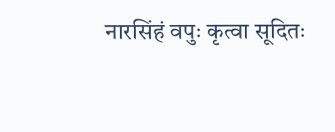नारसिंहं वपुः कृत्वा सूदितः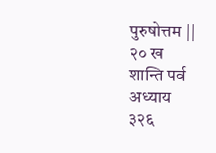पुरुषोत्तम ||
२० ख
शान्ति पर्व
अध्याय
३२६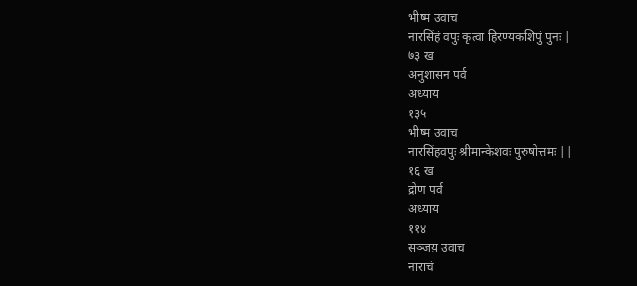भीष्म उवाच
नारसिंहं वपुः कृत्वा हिरण्यकशिपुं पुनः |
७३ ख
अनुशासन पर्व
अध्याय
१३५
भीष्म उवाच
नारसिंहवपुः श्रीमान्केशवः पुरुषोत्तमः ||
१६ ख
द्रोण पर्व
अध्याय
११४
सञ्जय़ उवाच
नाराचं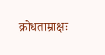क्रोधताम्राक्षः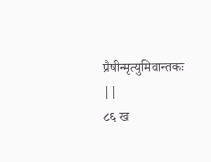प्रैषीन्मृत्युमिवान्तकः ||
८६ ख